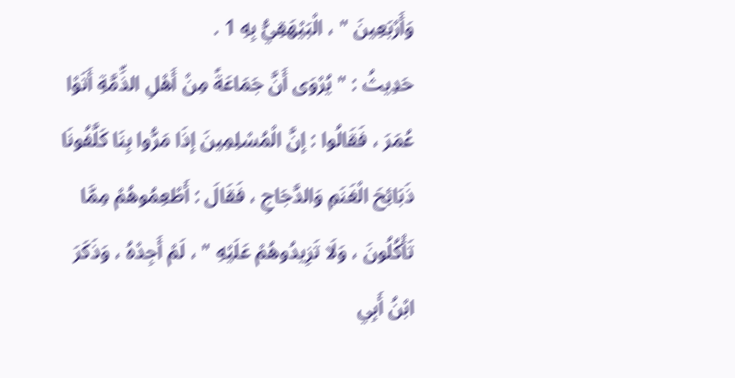وَأَرْبَعِينَ " ، الْبَيْهَقِيُّ بِهِ 1 .
حَدِيثُ : " يُرْوَى أَنَّ جَمَاعَةً مِنْ أَهْلِ الذِّمَّةِ أَتَوْا عُمَرَ ، فَقَالُوا : إنَّ الْمُسْلِمِينَ إذَا مَرُّوا بِنَا كَلَّفُونَا ذَبَائِحَ الْغَنَمِ وَالدَّجَاجِ ، فَقَالَ : أَطْعِمُوهُمْ مِمَّا تَأْكُلُونَ ، وَلَا تَزِيدُوهُمْ عَلَيْهِ " ، لَمْ أَجِدْهُ ، وَذَكَرَ ابْنُ أَبِي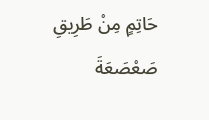حَاتِمٍ مِنْ طَرِيقِ صَعْصَعَةَ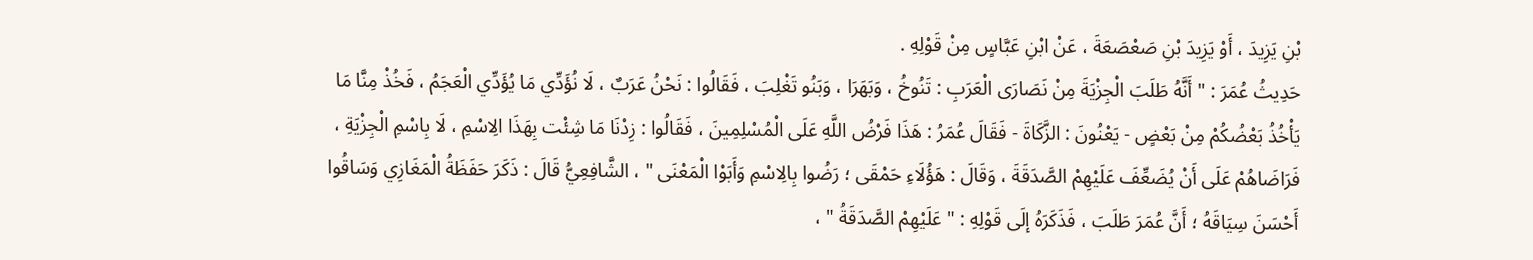بْنِ يَزِيدَ ، أَوْ يَزِيدَ بْنِ صَعْصَعَةَ ، عَنْ ابْنِ عَبَّاسٍ مِنْ قَوْلِهِ .
حَدِيثُ عُمَرَ : " أَنَّهُ طَلَبَ الْجِزْيَةَ مِنْ نَصَارَى الْعَرَبِ : تَنُوخُ ، وَبَهَرَا ، وَبَنُو تَغْلِبَ ، فَقَالُوا : نَحْنُ عَرَبٌ ، لَا نُؤَدِّي مَا يُؤَدِّي الْعَجَمُ ، فَخُذْ مِنَّا مَا يَأْخُذُ بَعْضُكُمْ مِنْ بَعْضٍ - يَعْنُونَ : الزَّكَاةَ - فَقَالَ عُمَرُ : هَذَا فَرْضُ اللَّهِ عَلَى الْمُسْلِمِينَ ، فَقَالُوا : زِدْنَا مَا شِئْت بِهَذَا الِاسْمِ ، لَا بِاسْمِ الْجِزْيَةِ ، فَرَاضَاهُمْ عَلَى أَنْ يُضَعِّفَ عَلَيْهِمْ الصَّدَقَةَ ، وَقَالَ : هَؤُلَاءِ حَمْقَى ؛ رَضُوا بِالِاسْمِ وَأَبَوْا الْمَعْنَى " ، الشَّافِعِيُّ قَالَ : ذَكَرَ حَفَظَةُ الْمَغَازِي وَسَاقُوا أَحْسَنَ سِيَاقَهُ ؛ أَنَّ عُمَرَ طَلَبَ ، فَذَكَرَهُ إلَى قَوْلِهِ : " عَلَيْهِمْ الصَّدَقَةُ " ،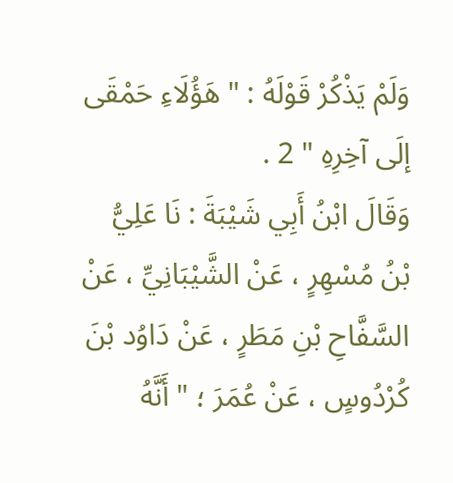وَلَمْ يَذْكُرْ قَوْلَهُ : " هَؤُلَاءِ حَمْقَى إلَى آخِرِهِ " 2 .
وَقَالَ ابْنُ أَبِي شَيْبَةَ : نَا عَلِيُّ بْنُ مُسْهِرٍ ، عَنْ الشَّيْبَانِيِّ ، عَنْ السَّفَّاحِ بْنِ مَطَرٍ ، عَنْ دَاوُد بْنَ كُرْدُوسٍ ، عَنْ عُمَرَ ؛ " أَنَّهُ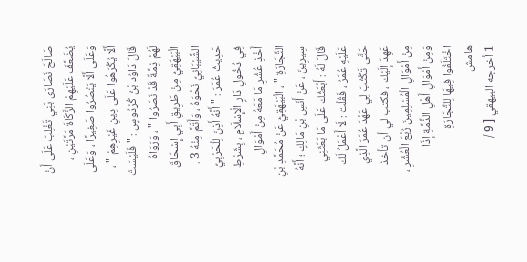صَالَحَ نَصَارَى بَنِي تَغْلِبَ عَلَى أَنْ يُضَعَّفَ عَلَيْهِمْ الزَّكَاةَ مَرَّتَيْنِ ، وَعَلَى أَلَّا يَنْصُرُوا صَغِيرًا ، وَعَلَى أَلَّا يُكْرَهُوا عَلَى دِينِ غَيْرِهِمْ " ، قَالَ دَاوُد بْنُ كُرْدُوسٍ : " فَلَيْسَتْ لَهُمْ ذِمَّةٌ قَدْ نَصَرُوا " ، وَرَوَاهُ الْبَيْهَقِيُّ مِنْ طَرِيقِ أَبِي إِسْحَاقَ الشَّيْبَانِيِّ نَحْوَهُ ، وَأَتَمَّ مِنْهُ 3 .
حَدِيثُ عُمَرَ : " أَنَّهُ أَذِنَ لِلْحَرْبِيِّ فِي دُخُولِ دَارٍ الْإِسْلَامِ ، بِشَرْطِ أَخْذِ عُشْرِ مَا مَعَهُ مِنْ أَمْوَالِ التِّجَارَةِ " ، الْبَيْهَقِيُّ عَنْ مُحَمَّدِ بْنِ سِيرِينَ ، عَنْ أَنَسِ بْنِ مَالِكٍ ؛ أَنَّهُ قَالَ لَهُ : أَبْعَثُك عَلَى مَا بَعَثَنِي عَلَيْهِ عُمَرُ ، فَقُلْت : لَا أَعْمَلُ لَك حَتَّى تَكْتُبَ لِي عَهْدَ عُمَرَ الَّذِي عَهِدَ إلَيْك ، فكتب لي أن تأخذ مِنْ أَمْوَالِ الْمُسْلِمِينَ رُبْعَ الْعُشْرِ ، وَمِنْ أَمْوَالِ أَهْلِ الذِّمَّةِ إذَا اخْتَلَفُوا فِيهَا لِلتِّجَارَةِ
هامش
1 أخرجه البيهقي [ 9 /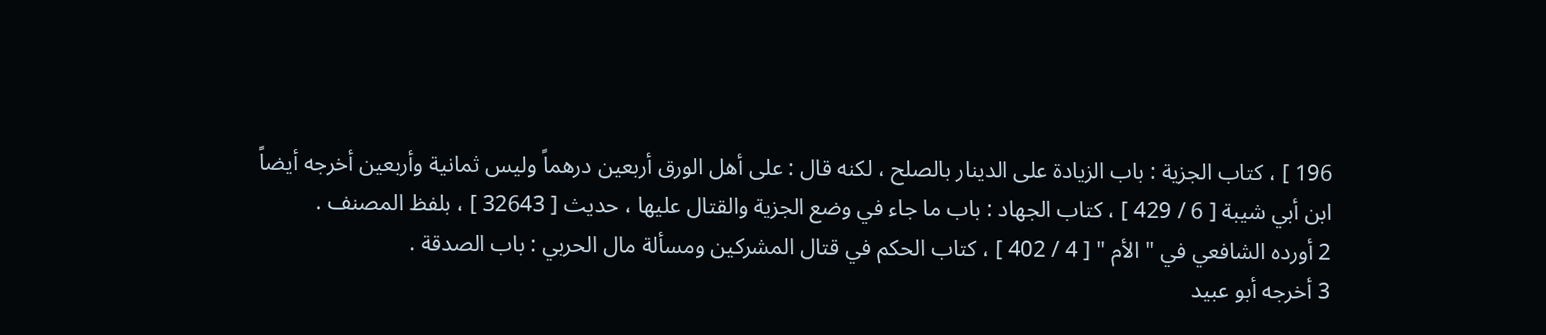196 ] ، كتاب الجزية : باب الزيادة على الدينار بالصلح ، لكنه قال : على أهل الورق أربعين درهماً وليس ثمانية وأربعين أخرجه أيضاً ابن أبي شيبة [ 6 / 429 ] ، كتاب الجهاد : باب ما جاء في وضع الجزية والقتال عليها ، حديث [ 32643 ] ، بلفظ المصنف .
2 أورده الشافعي في " الأم " [ 4 / 402 ] ، كتاب الحكم في قتال المشركين ومسألة مال الحربي : باب الصدقة .
3 أخرجه أبو عبيد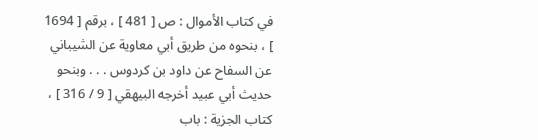في كتاب الأموال : ص [ 481 ] ، برقم [ 1694 ] ، بنحوه من طريق أبي معاوية عن الشيباني عن السفاح عن داود بن كردوس . . . وبنحو حديث أبي عبيد أخرجه البيهقي [ 9 / 316 ] ، كتاب الجزية : باب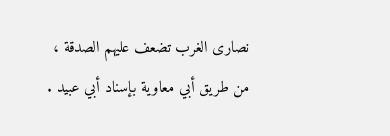نصارى الغرب تضعف عليهم الصدقة ، من طريق أبي معاوية بإسناد أبي عبيد .